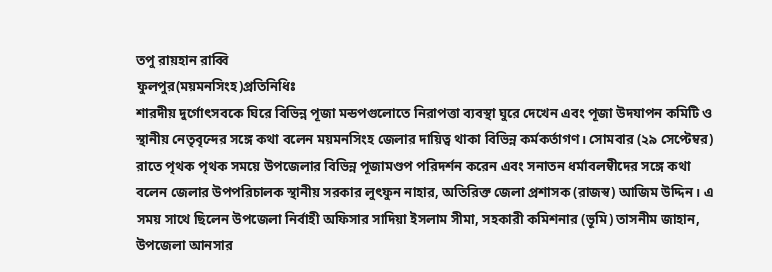তপু রায়হান রাব্বি
ফুলপুর(ময়মনসিংহ)প্রতিনিধিঃ
শারদীয় দুর্গোৎসবকে ঘিরে বিভিন্ন পূজা মন্ডপগুলোতে নিরাপত্তা ব্যবস্থা ঘুরে দেখেন এবং পূজা উদযাপন কমিটি ও স্থানীয় নেতৃবৃন্দের সঙ্গে কথা বলেন ময়মনসিংহ জেলার দায়িত্ব থাকা বিভিন্ন কর্মকর্তাগণ। সোমবার (২৯ সেপ্টেম্বর) রাতে পৃথক পৃথক সময়ে উপজেলার বিভিন্ন পূজামণ্ডপ পরিদর্শন করেন এবং সনাতন ধর্মাবলম্বীদের সঙ্গে কথা বলেন জেলার উপপরিচালক স্থানীয় সরকার লুৎফুন নাহার, অতিরিক্ত জেলা প্রশাসক (রাজস্ব) আজিম উদ্দিন। এ সময় সাথে ছিলেন উপজেলা নির্বাহী অফিসার সাদিয়া ইসলাম সীমা, সহকারী কমিশনার (ভূমি) তাসনীম জাহান, উপজেলা আনসার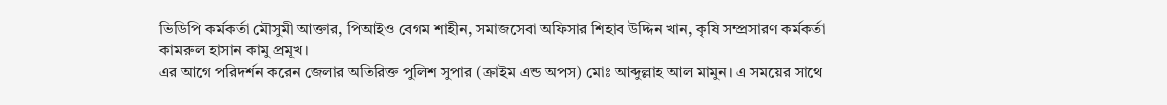ভিডিপি কর্মকর্তা মৌসুমী আক্তার, পিআইও বেগম শাহীন, সমাজসেবা অফিসার শিহাব উদ্দিন খান, কৃষি সম্প্রসারণ কর্মকর্তা কামরুল হাসান কামু প্রমূখ।
এর আগে পরিদর্শন করেন জেলার অতিরিক্ত পুলিশ সুপার (ক্রাইম এন্ড অপস) মোঃ আব্দুল্লাহ আল মামুন। এ সময়ের সাথে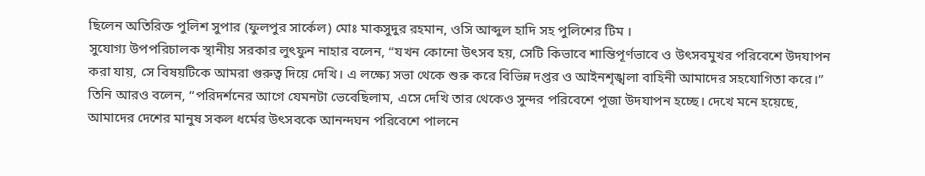ছিলেন অতিরিক্ত পুলিশ সুপার (ফুলপুর সার্কেল) মোঃ মাকসুদুর রহমান, ওসি আব্দুল হাদি সহ পুলিশের টিম ।
সুযোগ্য উপপরিচালক স্থানীয় সরকার লুৎফুন নাহার বলেন, “যখন কোনো উৎসব হয়, সেটি কিভাবে শান্তিপূর্ণভাবে ও উৎসবমুখর পরিবেশে উদযাপন করা যায়, সে বিষয়টিকে আমরা গুরুত্ব দিয়ে দেখি। এ লক্ষ্যে সভা থেকে শুরু করে বিভিন্ন দপ্তর ও আইনশৃঙ্খলা বাহিনী আমাদের সহযোগিতা করে।”
তিনি আরও বলেন, “পরিদর্শনের আগে যেমনটা ভেবেছিলাম, এসে দেখি তার থেকেও সুন্দর পরিবেশে পূজা উদযাপন হচ্ছে। দেখে মনে হয়েছে, আমাদের দেশের মানুষ সকল ধর্মের উৎসবকে আনন্দঘন পরিবেশে পালনে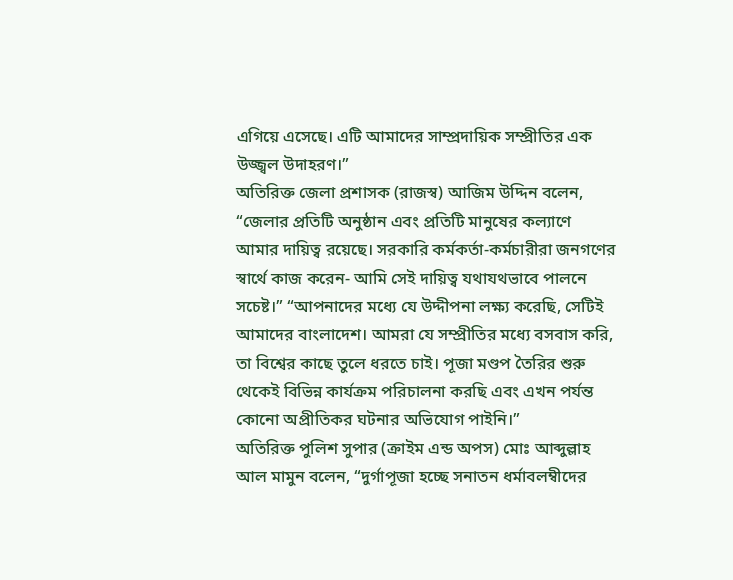এগিয়ে এসেছে। এটি আমাদের সাম্প্রদায়িক সম্প্রীতির এক উজ্জ্বল উদাহরণ।”
অতিরিক্ত জেলা প্রশাসক (রাজস্ব) আজিম উদ্দিন বলেন, “জেলার প্রতিটি অনুষ্ঠান এবং প্রতিটি মানুষের কল্যাণে আমার দায়িত্ব রয়েছে। সরকারি কর্মকর্তা-কর্মচারীরা জনগণের স্বার্থে কাজ করেন- আমি সেই দায়িত্ব যথাযথভাবে পালনে সচেষ্ট।” “আপনাদের মধ্যে যে উদ্দীপনা লক্ষ্য করেছি, সেটিই আমাদের বাংলাদেশ। আমরা যে সম্প্রীতির মধ্যে বসবাস করি, তা বিশ্বের কাছে তুলে ধরতে চাই। পূজা মণ্ডপ তৈরির শুরু থেকেই বিভিন্ন কার্যক্রম পরিচালনা করছি এবং এখন পর্যন্ত কোনো অপ্রীতিকর ঘটনার অভিযোগ পাইনি।”
অতিরিক্ত পুলিশ সুপার (ক্রাইম এন্ড অপস) মোঃ আব্দুল্লাহ আল মামুন বলেন, “দুর্গাপূজা হচ্ছে সনাতন ধর্মাবলম্বীদের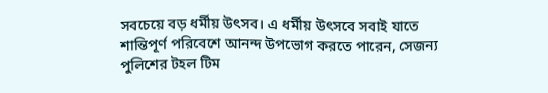সবচেয়ে বড় ধর্মীয় উৎসব। এ ধর্মীয় উৎসবে সবাই যাতে শান্তিপূর্ণ পরিবেশে আনন্দ উপভোগ করতে পারেন, সেজন্য পুলিশের টহল টিম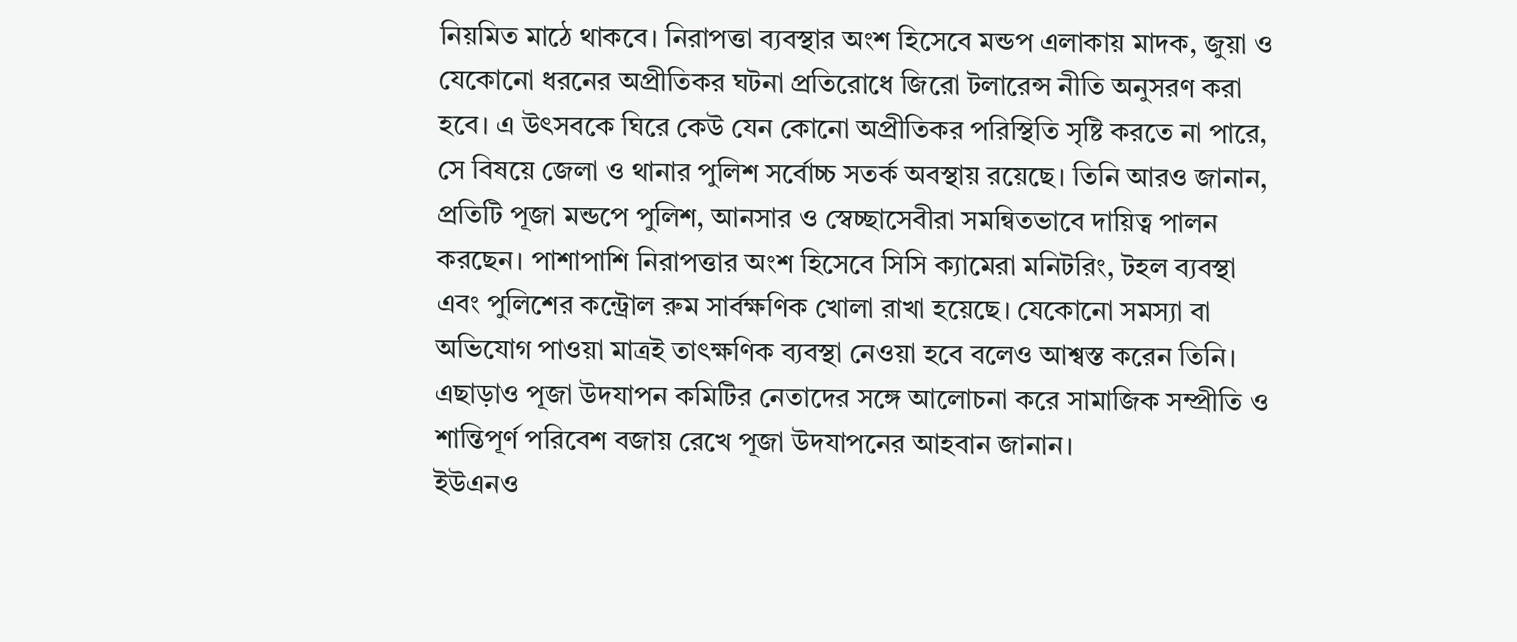নিয়মিত মাঠে থাকবে। নিরাপত্তা ব্যবস্থার অংশ হিসেবে মন্ডপ এলাকায় মাদক, জুয়া ও যেকোনো ধরনের অপ্রীতিকর ঘটনা প্রতিরোধে জিরো টলারেন্স নীতি অনুসরণ করা হবে। এ উৎসবকে ঘিরে কেউ যেন কোনো অপ্রীতিকর পরিস্থিতি সৃষ্টি করতে না পারে, সে বিষয়ে জেলা ও থানার পুলিশ সর্বোচ্চ সতর্ক অবস্থায় রয়েছে। তিনি আরও জানান, প্রতিটি পূজা মন্ডপে পুলিশ, আনসার ও স্বেচ্ছাসেবীরা সমন্বিতভাবে দায়িত্ব পালন করছেন। পাশাপাশি নিরাপত্তার অংশ হিসেবে সিসি ক্যামেরা মনিটরিং, টহল ব্যবস্থা এবং পুলিশের কন্ট্রোল রুম সার্বক্ষণিক খোলা রাখা হয়েছে। যেকোনো সমস্যা বা অভিযোগ পাওয়া মাত্রই তাৎক্ষণিক ব্যবস্থা নেওয়া হবে বলেও আশ্বস্ত করেন তিনি। এছাড়াও পূজা উদযাপন কমিটির নেতাদের সঙ্গে আলোচনা করে সামাজিক সম্প্রীতি ও শান্তিপূর্ণ পরিবেশ বজায় রেখে পূজা উদযাপনের আহবান জানান।
ইউএনও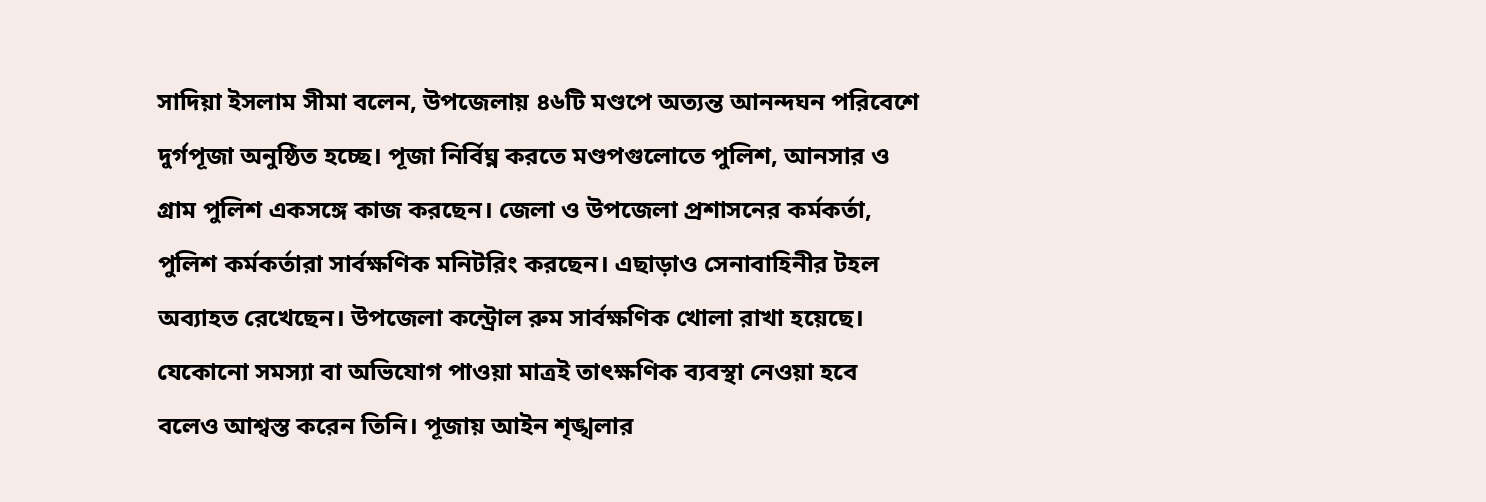সাদিয়া ইসলাম সীমা বলেন, উপজেলায় ৪৬টি মণ্ডপে অত্যন্ত আনন্দঘন পরিবেশে দুর্গপূজা অনুষ্ঠিত হচ্ছে। পূজা নির্বিঘ্ন করতে মণ্ডপগুলোতে পুলিশ, আনসার ও গ্রাম পুলিশ একসঙ্গে কাজ করছেন। জেলা ও উপজেলা প্রশাসনের কর্মকর্তা, পুলিশ কর্মকর্তারা সার্বক্ষণিক মনিটরিং করছেন। এছাড়াও সেনাবাহিনীর টহল অব্যাহত রেখেছেন। উপজেলা কন্ট্রোল রুম সার্বক্ষণিক খোলা রাখা হয়েছে। যেকোনো সমস্যা বা অভিযোগ পাওয়া মাত্রই তাৎক্ষণিক ব্যবস্থা নেওয়া হবে বলেও আশ্বস্ত করেন তিনি। পূজায় আইন শৃঙ্খলার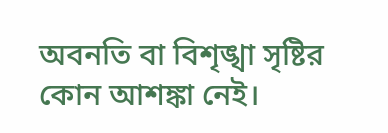অবনতি বা বিশৃঙ্খা সৃষ্টির কোন আশঙ্কা নেই।